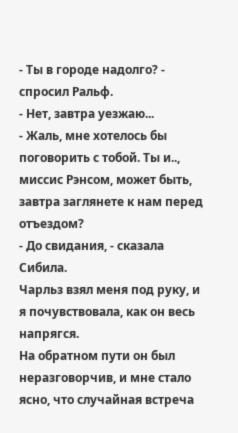- Ты в городе надолго? - спросил Ральф.
- Нет, завтра уезжаю...
- Жаль, мне хотелось бы поговорить с тобой. Ты и.., миссис Рэнсом, может быть, завтра заглянете к нам перед отъездом?
- До свидания, - сказала Сибила.
Чарльз взял меня под руку, и я почувствовала, как он весь напрягся.
На обратном пути он был неразговорчив, и мне стало ясно, что случайная встреча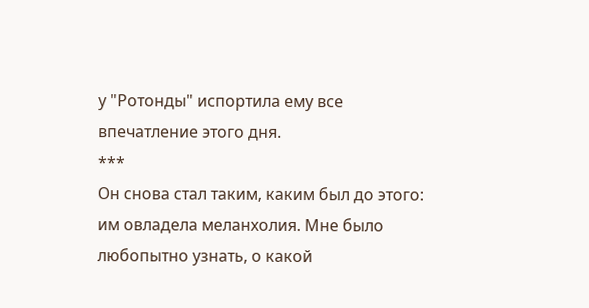у "Ротонды" испортила ему все впечатление этого дня.
***
Он снова стал таким, каким был до этого: им овладела меланхолия. Мне было любопытно узнать, о какой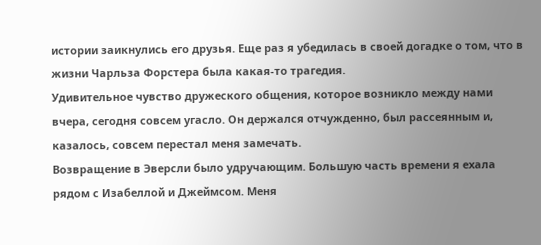истории заикнулись его друзья. Еще раз я убедилась в своей догадке о том, что в жизни Чарльза Форстера была какая-то трагедия.
Удивительное чувство дружеского общения, которое возникло между нами вчера, сегодня совсем угасло. Он держался отчужденно, был рассеянным и, казалось, совсем перестал меня замечать.
Возвращение в Эверсли было удручающим. Большую часть времени я ехала рядом с Изабеллой и Джеймсом. Меня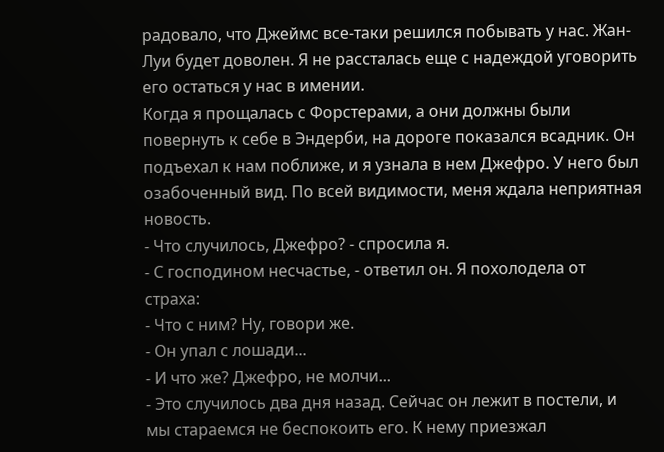радовало, что Джеймс все-таки решился побывать у нас. Жан-Луи будет доволен. Я не рассталась еще с надеждой уговорить его остаться у нас в имении.
Когда я прощалась с Форстерами, а они должны были повернуть к себе в Эндерби, на дороге показался всадник. Он подъехал к нам поближе, и я узнала в нем Джефро. У него был озабоченный вид. По всей видимости, меня ждала неприятная новость.
- Что случилось, Джефро? - спросила я.
- С господином несчастье, - ответил он. Я похолодела от страха:
- Что с ним? Ну, говори же.
- Он упал с лошади...
- И что же? Джефро, не молчи...
- Это случилось два дня назад. Сейчас он лежит в постели, и мы стараемся не беспокоить его. К нему приезжал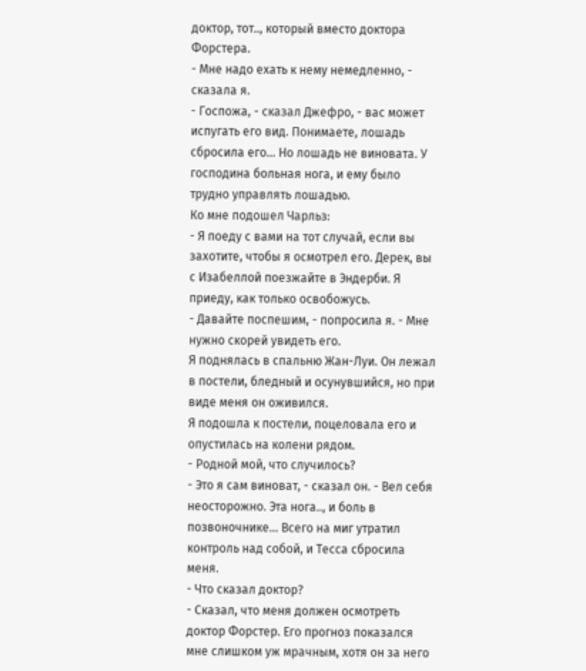доктор, тот.., который вместо доктора Форстера.
- Мне надо ехать к нему немедленно, - сказала я.
- Госпожа, - сказал Джефро, - вас может испугать его вид. Понимаете, лошадь сбросила его... Но лошадь не виновата. У господина больная нога, и ему было трудно управлять лошадью.
Ко мне подошел Чарльз:
- Я поеду с вами на тот случай, если вы захотите, чтобы я осмотрел его. Дерек, вы с Изабеллой поезжайте в Эндерби. Я приеду, как только освобожусь.
- Давайте поспешим, - попросила я. - Мне нужно скорей увидеть его.
Я поднялась в спальню Жан-Луи. Он лежал в постели, бледный и осунувшийся, но при виде меня он оживился.
Я подошла к постели, поцеловала его и опустилась на колени рядом.
- Родной мой, что случилось?
- Это я сам виноват, - сказал он. - Вел себя неосторожно. Эта нога.., и боль в позвоночнике... Всего на миг утратил контроль над собой, и Тесса сбросила меня.
- Что сказал доктор?
- Сказал, что меня должен осмотреть доктор Форстер. Его прогноз показался мне слишком уж мрачным, хотя он за него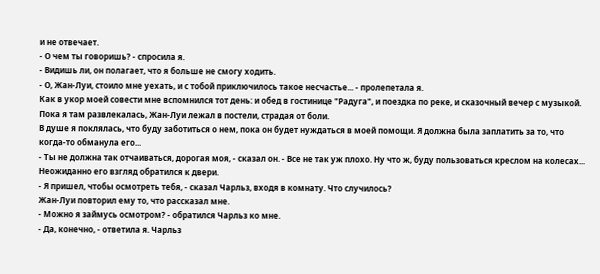и не отвечает.
- О чем ты говоришь? - спросила я.
- Видишь ли, он полагает, что я больше не смогу ходить.
- О, Жан-Луи, стоило мне уехать, и с тобой приключилось такое несчастье... - пролепетала я.
Как в укор моей совести мне вспомнился тот день: и обед в гостинице "Радуга", и поездка по реке, и сказочный вечер с музыкой. Пока я там развлекалась, Жан-Луи лежал в постели, страдая от боли.
В душе я поклялась, что буду заботиться о нем, пока он будет нуждаться в моей помощи. Я должна была заплатить за то, что когда-то обманула его...
- Ты не должна так отчаиваться, дорогая моя, - сказал он. - Все не так уж плохо. Ну что ж, буду пользоваться креслом на колесах...
Неожиданно его взгляд обратился к двери.
- Я пришел, чтобы осмотреть тебя, - сказал Чарльз, входя в комнату. Что случилось?
Жан-Луи повторил ему то, что рассказал мне.
- Можно я займусь осмотром? - обратился Чарльз ко мне.
- Да, конечно, - ответила я. Чарльз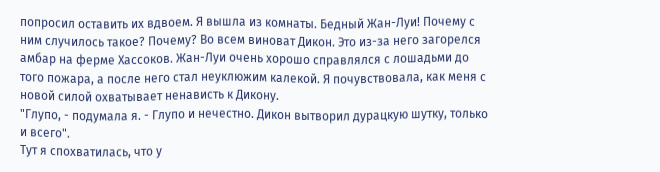попросил оставить их вдвоем. Я вышла из комнаты. Бедный Жан-Луи! Почему с ним случилось такое? Почему? Во всем виноват Дикон. Это из-за него загорелся амбар на ферме Хассоков. Жан-Луи очень хорошо справлялся с лошадьми до того пожара, а после него стал неуклюжим калекой. Я почувствовала, как меня с новой силой охватывает ненависть к Дикону.
"Глупо, - подумала я. - Глупо и нечестно. Дикон вытворил дурацкую шутку, только и всего".
Тут я спохватилась, что у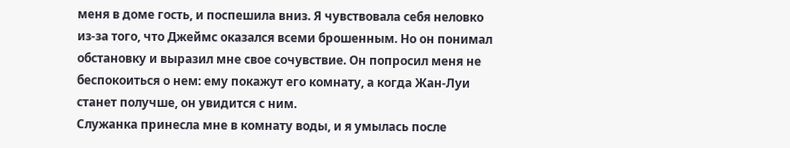меня в доме гость, и поспешила вниз. Я чувствовала себя неловко из-за того, что Джеймс оказался всеми брошенным. Но он понимал обстановку и выразил мне свое сочувствие. Он попросил меня не беспокоиться о нем: ему покажут его комнату, а когда Жан-Луи станет получше, он увидится с ним.
Служанка принесла мне в комнату воды, и я умылась после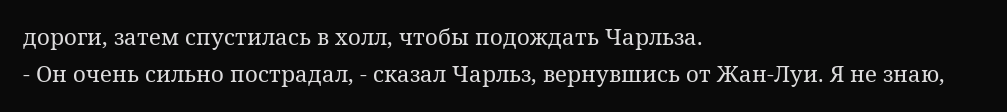дороги, затем спустилась в холл, чтобы подождать Чарльза.
- Он очень сильно пострадал, - сказал Чарльз, вернувшись от Жан-Луи. Я не знаю,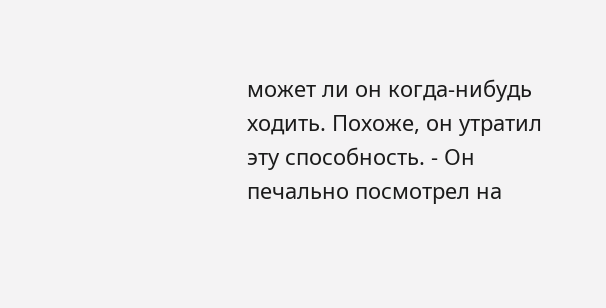может ли он когда-нибудь ходить. Похоже, он утратил эту способность. - Он печально посмотрел на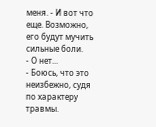меня. - И вот что еще. Возможно, его будут мучить сильные боли.
- О нет...
- Боюсь, что это неизбежно, судя по характеру травмы.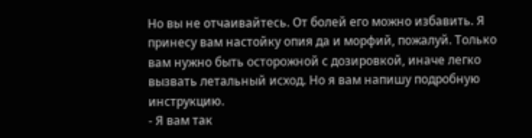Но вы не отчаивайтесь. От болей его можно избавить. Я принесу вам настойку опия да и морфий, пожалуй. Только вам нужно быть осторожной с дозировкой, иначе легко вызвать летальный исход. Но я вам напишу подробную инструкцию.
- Я вам так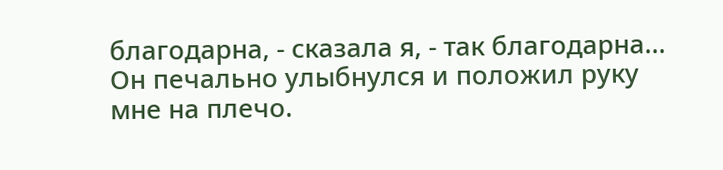благодарна, - сказала я, - так благодарна...
Он печально улыбнулся и положил руку мне на плечо.